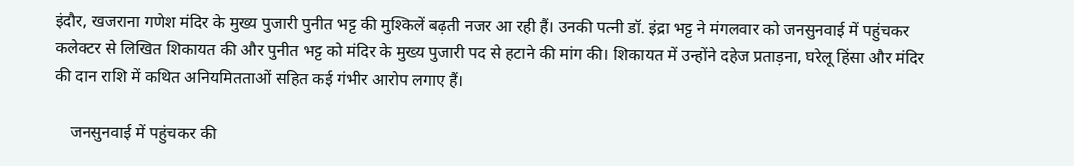इंदौर, खजराना गणेश मंदिर के मुख्य पुजारी पुनीत भट्ट की मुश्किलें बढ़ती नजर आ रही हैं। उनकी पत्नी डॉ. इंद्रा भट्ट ने मंगलवार को जनसुनवाई में पहुंचकर कलेक्टर से लिखित शिकायत की और पुनीत भट्ट को मंदिर के मुख्य पुजारी पद से हटाने की मांग की। शिकायत में उन्होंने दहेज प्रताड़ना, घरेलू हिंसा और मंदिर की दान राशि में कथित अनियमितताओं सहित कई गंभीर आरोप लगाए हैं।

    जनसुनवाई में पहुंचकर की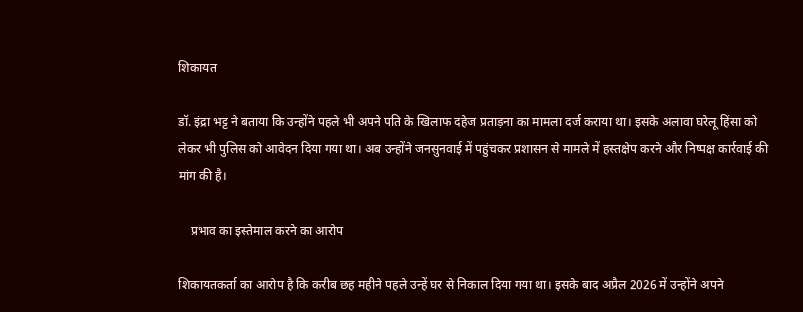शिकायत

डॉ. इंद्रा भट्ट ने बताया कि उन्होंने पहले भी अपने पति के खिलाफ दहेज प्रताड़ना का मामला दर्ज कराया था। इसके अलावा घरेलू हिंसा को लेकर भी पुलिस को आवेदन दिया गया था। अब उन्होंने जनसुनवाई में पहुंचकर प्रशासन से मामले में हस्तक्षेप करने और निष्पक्ष कार्रवाई की मांग की है।

    प्रभाव का इस्तेमाल करने का आरोप

शिकायतकर्ता का आरोप है कि करीब छह महीने पहले उन्हें घर से निकाल दिया गया था। इसके बाद अप्रैल 2026 में उन्होंने अपने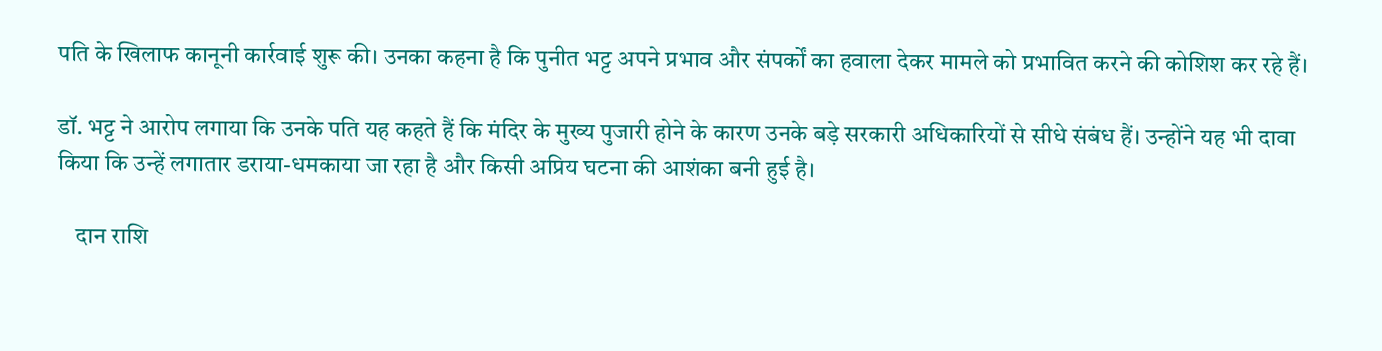पति के खिलाफ कानूनी कार्रवाई शुरू की। उनका कहना है कि पुनीत भट्ट अपने प्रभाव और संपर्कों का हवाला देकर मामले को प्रभावित करने की कोशिश कर रहे हैं।

डॉ. भट्ट ने आरोप लगाया कि उनके पति यह कहते हैं कि मंदिर के मुख्य पुजारी होने के कारण उनके बड़े सरकारी अधिकारियों से सीधे संबंध हैं। उन्होंने यह भी दावा किया कि उन्हें लगातार डराया-धमकाया जा रहा है और किसी अप्रिय घटना की आशंका बनी हुई है।

    दान राशि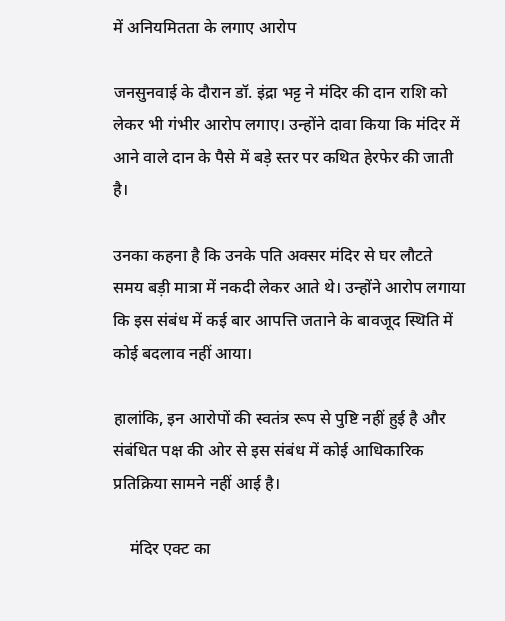में अनियमितता के लगाए आरोप

जनसुनवाई के दौरान डॉ. इंद्रा भट्ट ने मंदिर की दान राशि को लेकर भी गंभीर आरोप लगाए। उन्होंने दावा किया कि मंदिर में आने वाले दान के पैसे में बड़े स्तर पर कथित हेरफेर की जाती है।

उनका कहना है कि उनके पति अक्सर मंदिर से घर लौटते समय बड़ी मात्रा में नकदी लेकर आते थे। उन्होंने आरोप लगाया कि इस संबंध में कई बार आपत्ति जताने के बावजूद स्थिति में कोई बदलाव नहीं आया।

हालांकि, इन आरोपों की स्वतंत्र रूप से पुष्टि नहीं हुई है और संबंधित पक्ष की ओर से इस संबंध में कोई आधिकारिक प्रतिक्रिया सामने नहीं आई है।

    मंदिर एक्ट का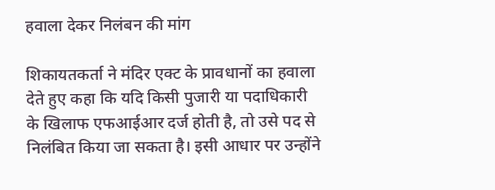हवाला देकर निलंबन की मांग

शिकायतकर्ता ने मंदिर एक्ट के प्रावधानों का हवाला देते हुए कहा कि यदि किसी पुजारी या पदाधिकारी के खिलाफ एफआईआर दर्ज होती है, तो उसे पद से निलंबित किया जा सकता है। इसी आधार पर उन्होंने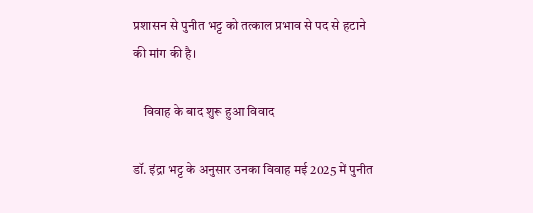प्रशासन से पुनीत भट्ट को तत्काल प्रभाव से पद से हटाने की मांग की है।

    विवाह के बाद शुरू हुआ विवाद

डॉ. इंद्रा भट्ट के अनुसार उनका विवाह मई 2025 में पुनीत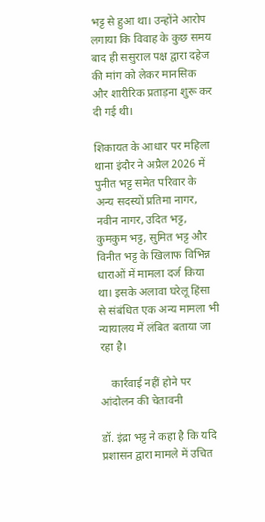भट्ट से हुआ था। उन्होंने आरोप लगाया कि विवाह के कुछ समय बाद ही ससुराल पक्ष द्वारा दहेज की मांग को लेकर मानसिक और शारीरिक प्रताड़ना शुरू कर दी गई थी।

शिकायत के आधार पर महिला थाना इंदौर ने अप्रैल 2026 में पुनीत भट्ट समेत परिवार के अन्य सदस्यों प्रतिमा नागर, नवीन नागर, उदित भट्ट, कुमकुम भट्ट, सुमित भट्ट और विनीत भट्ट के खिलाफ विभिन्न धाराओं में मामला दर्ज किया था। इसके अलावा घरेलू हिंसा से संबंधित एक अन्य मामला भी न्यायालय में लंबित बताया जा रहा है।

    कार्रवाई नहीं होने पर आंदोलन की चेतावनी

डॉ. इंद्रा भट्ट ने कहा है कि यदि प्रशासन द्वारा मामले में उचित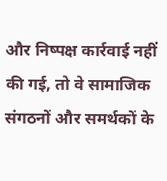और निष्पक्ष कार्रवाई नहीं की गई, तो वे सामाजिक संगठनों और समर्थकों के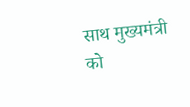साथ मुख्यमंत्री को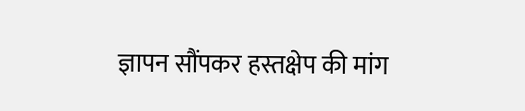ज्ञापन सौंपकर हस्तक्षेप की मांग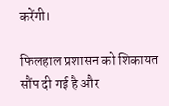करेंगी।

फिलहाल प्रशासन को शिकायत सौंप दी गई है और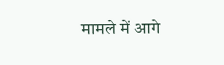मामले में आगे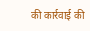की कार्रवाई की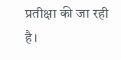प्रतीक्षा की जा रही है।